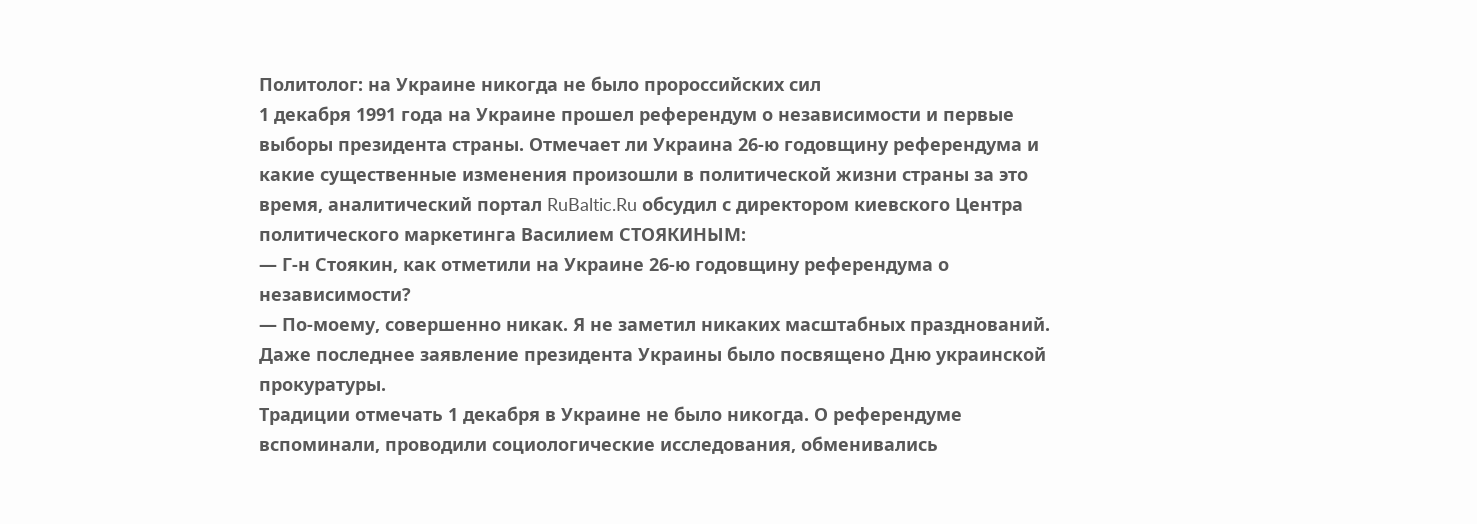Политолог: на Украине никогда не было пророссийских сил
1 декабря 1991 года на Украине прошел референдум о независимости и первые выборы президента страны. Отмечает ли Украина 26‑ю годовщину референдума и какие существенные изменения произошли в политической жизни страны за это время, аналитический портал RuBaltic.Ru обсудил с директором киевского Центра политического маркетинга Василием СТОЯКИНЫМ:
— Г‑н Стоякин, как отметили на Украине 26‑ю годовщину референдума о независимости?
— По-моему, совершенно никак. Я не заметил никаких масштабных празднований. Даже последнее заявление президента Украины было посвящено Дню украинской прокуратуры.
Традиции отмечать 1 декабря в Украине не было никогда. О референдуме вспоминали, проводили социологические исследования, обменивались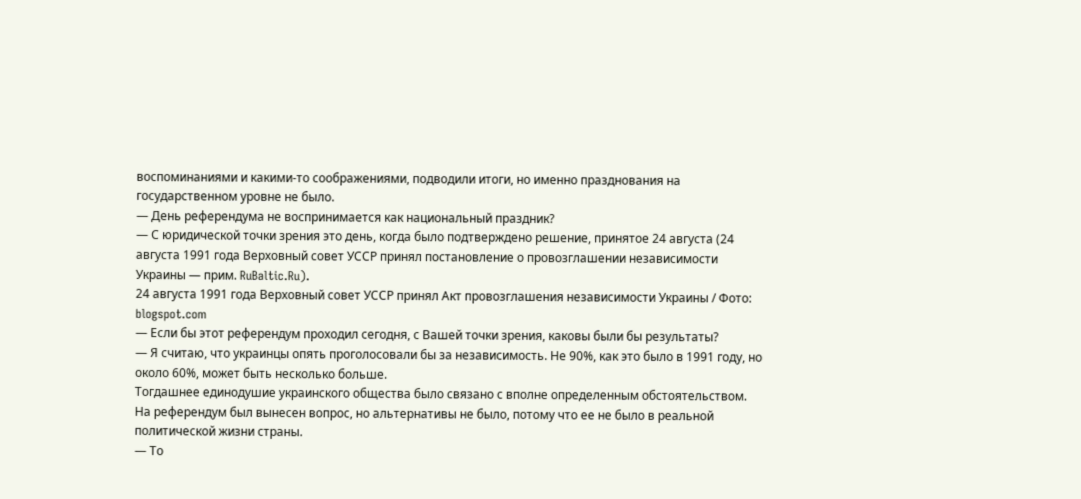воспоминаниями и какими-то соображениями, подводили итоги, но именно празднования на государственном уровне не было.
— День референдума не воспринимается как национальный праздник?
— С юридической точки зрения это день, когда было подтверждено решение, принятое 24 августа (24 августа 1991 года Верховный совет УССР принял постановление о провозглашении независимости Украины — прим. RuBaltic.Ru).
24 августа 1991 года Верховный совет УССР принял Акт провозглашения независимости Украины / Фото: blogspot.com
— Если бы этот референдум проходил сегодня, с Вашей точки зрения, каковы были бы результаты?
— Я считаю, что украинцы опять проголосовали бы за независимость. Не 90%, как это было в 1991 году, но около 60%, может быть несколько больше.
Тогдашнее единодушие украинского общества было связано с вполне определенным обстоятельством. На референдум был вынесен вопрос, но альтернативы не было, потому что ее не было в реальной политической жизни страны.
— То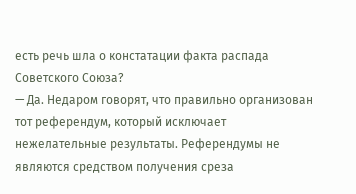есть речь шла о констатации факта распада Советского Союза?
— Да. Недаром говорят, что правильно организован тот референдум, который исключает нежелательные результаты. Референдумы не являются средством получения среза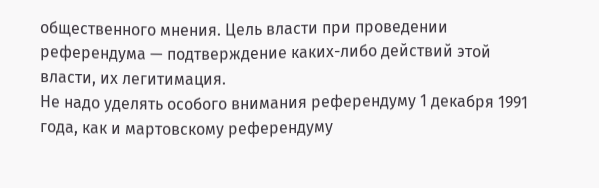общественного мнения. Цель власти при проведении референдума — подтверждение каких-либо действий этой власти, их легитимация.
Не надо уделять особого внимания референдуму 1 декабря 1991 года, как и мартовскому референдуму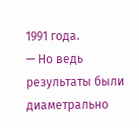1991 года.
— Но ведь результаты были диаметрально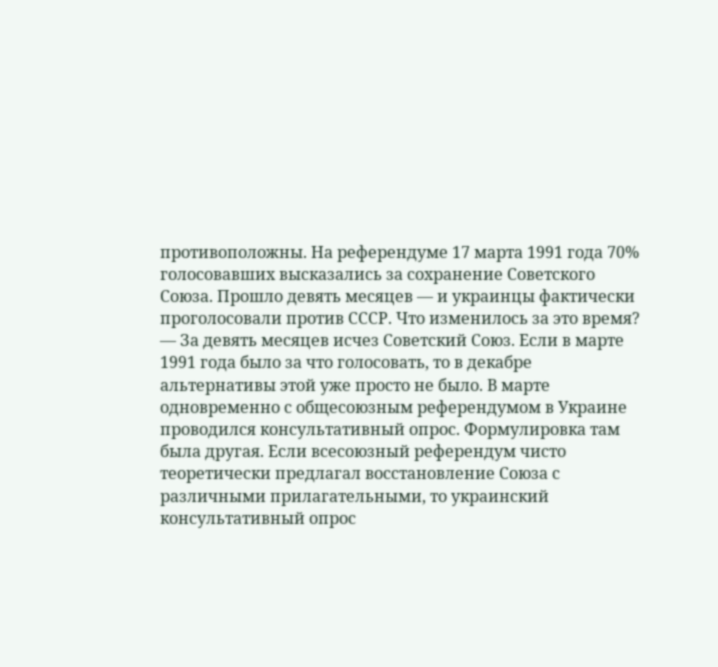противоположны. На референдуме 17 марта 1991 года 70% голосовавших высказались за сохранение Советского Союза. Прошло девять месяцев — и украинцы фактически проголосовали против СССР. Что изменилось за это время?
— За девять месяцев исчез Советский Союз. Если в марте 1991 года было за что голосовать, то в декабре альтернативы этой уже просто не было. В марте одновременно с общесоюзным референдумом в Украине проводился консультативный опрос. Формулировка там была другая. Если всесоюзный референдум чисто теоретически предлагал восстановление Союза с различными прилагательными, то украинский консультативный опрос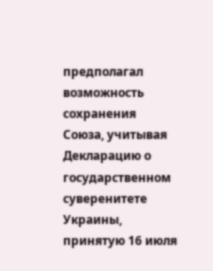предполагал возможность сохранения Союза, учитывая Декларацию о государственном суверенитете Украины, принятую 16 июля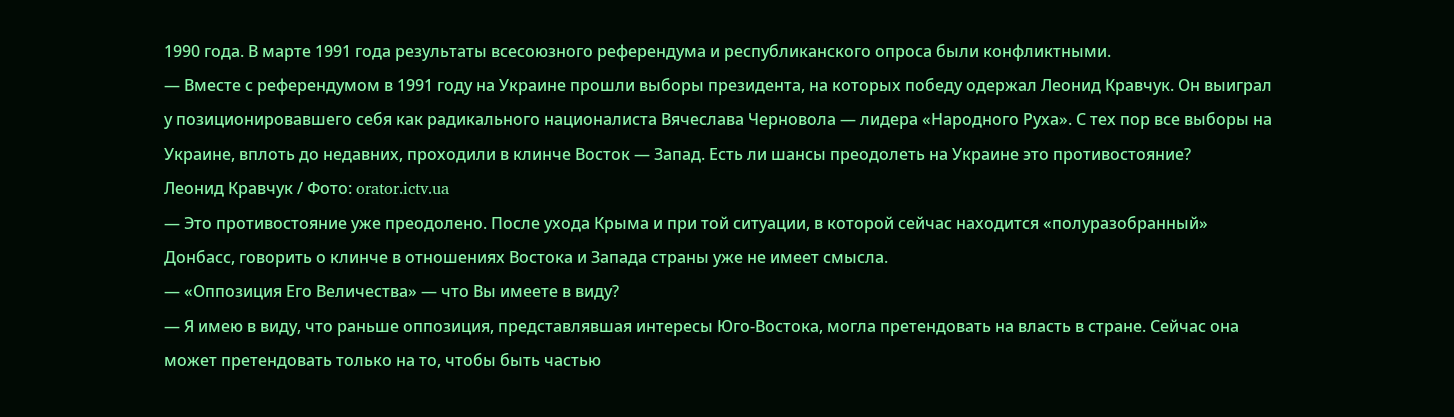1990 года. В марте 1991 года результаты всесоюзного референдума и республиканского опроса были конфликтными.
— Вместе с референдумом в 1991 году на Украине прошли выборы президента, на которых победу одержал Леонид Кравчук. Он выиграл у позиционировавшего себя как радикального националиста Вячеслава Черновола — лидера «Народного Руха». С тех пор все выборы на Украине, вплоть до недавних, проходили в клинче Восток — Запад. Есть ли шансы преодолеть на Украине это противостояние?
Леонид Кравчук / Фото: orator.ictv.ua
— Это противостояние уже преодолено. После ухода Крыма и при той ситуации, в которой сейчас находится «полуразобранный» Донбасс, говорить о клинче в отношениях Востока и Запада страны уже не имеет смысла.
— «Оппозиция Его Величества» — что Вы имеете в виду?
— Я имею в виду, что раньше оппозиция, представлявшая интересы Юго-Востока, могла претендовать на власть в стране. Сейчас она может претендовать только на то, чтобы быть частью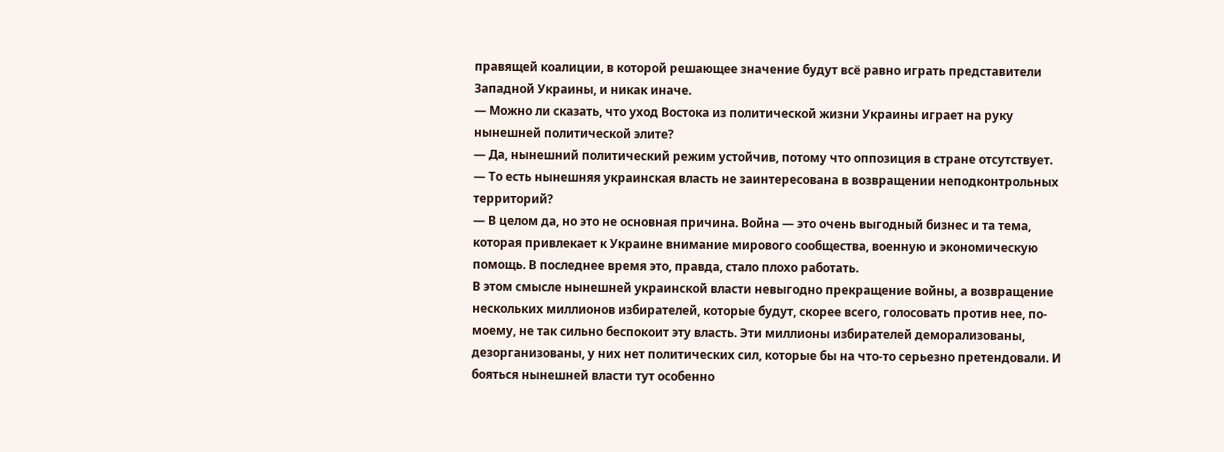правящей коалиции, в которой решающее значение будут всё равно играть представители Западной Украины, и никак иначе.
— Можно ли сказать, что уход Востока из политической жизни Украины играет на руку нынешней политической элите?
— Да, нынешний политический режим устойчив, потому что оппозиция в стране отсутствует.
— То есть нынешняя украинская власть не заинтересована в возвращении неподконтрольных территорий?
— В целом да, но это не основная причина. Война — это очень выгодный бизнес и та тема, которая привлекает к Украине внимание мирового сообщества, военную и экономическую помощь. В последнее время это, правда, стало плохо работать.
В этом смысле нынешней украинской власти невыгодно прекращение войны, а возвращение нескольких миллионов избирателей, которые будут, скорее всего, голосовать против нее, по-моему, не так сильно беспокоит эту власть. Эти миллионы избирателей деморализованы, дезорганизованы, у них нет политических сил, которые бы на что-то серьезно претендовали. И бояться нынешней власти тут особенно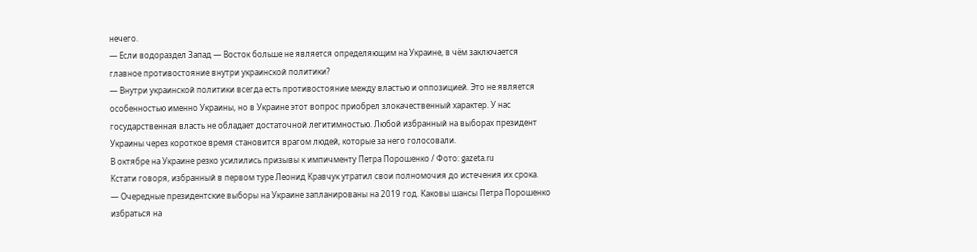нечего.
— Если водораздел Запад — Восток больше не является определяющим на Украине, в чём заключается главное противостояние внутри украинской политики?
— Внутри украинской политики всегда есть противостояние между властью и оппозицией. Это не является особенностью именно Украины, но в Украине этот вопрос приобрел злокачественный характер. У нас государственная власть не обладает достаточной легитимностью. Любой избранный на выборах президент Украины через короткое время становится врагом людей, которые за него голосовали.
В октябре на Украине резко усилились призывы к импичменту Петра Порошенко / Фото: gazeta.ru
Кстати говоря, избранный в первом туре Леонид Кравчук утратил свои полномочия до истечения их срока.
— Очередные президентские выборы на Украине запланированы на 2019 год. Каковы шансы Петра Порошенко избраться на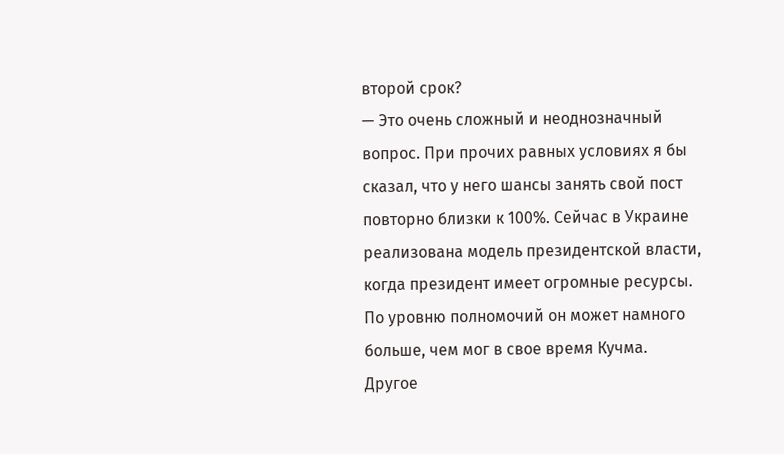второй срок?
— Это очень сложный и неоднозначный вопрос. При прочих равных условиях я бы сказал, что у него шансы занять свой пост повторно близки к 100%. Сейчас в Украине реализована модель президентской власти, когда президент имеет огромные ресурсы. По уровню полномочий он может намного больше, чем мог в свое время Кучма.
Другое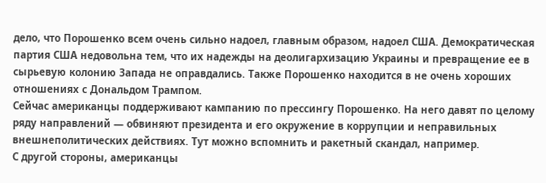дело, что Порошенко всем очень сильно надоел, главным образом, надоел США. Демократическая партия США недовольна тем, что их надежды на деолигархизацию Украины и превращение ее в сырьевую колонию Запада не оправдались. Также Порошенко находится в не очень хороших отношениях с Дональдом Трампом.
Сейчас американцы поддерживают кампанию по прессингу Порошенко. На него давят по целому ряду направлений — обвиняют президента и его окружение в коррупции и неправильных внешнеполитических действиях. Тут можно вспомнить и ракетный скандал, например.
С другой стороны, американцы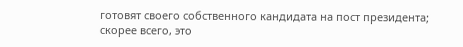готовят своего собственного кандидата на пост президента; скорее всего, это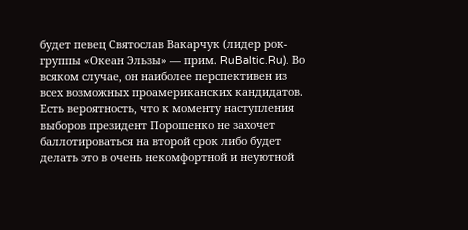будет певец Святослав Вакарчук (лидер рок-группы «Океан Эльзы» — прим. RuBaltic.Ru). Во всяком случае, он наиболее перспективен из всех возможных проамериканских кандидатов. Есть вероятность, что к моменту наступления выборов президент Порошенко не захочет баллотироваться на второй срок либо будет делать это в очень некомфортной и неуютной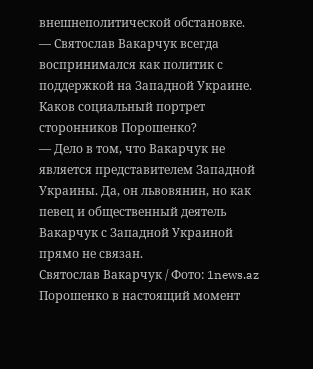внешнеполитической обстановке.
— Святослав Вакарчук всегда воспринимался как политик с поддержкой на Западной Украине. Каков социальный портрет сторонников Порошенко?
— Дело в том, что Вакарчук не является представителем Западной Украины. Да, он львовянин, но как певец и общественный деятель Вакарчук с Западной Украиной прямо не связан.
Святослав Вакарчук / Фото: 1news.az
Порошенко в настоящий момент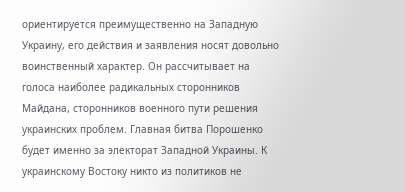ориентируется преимущественно на Западную Украину, его действия и заявления носят довольно воинственный характер. Он рассчитывает на голоса наиболее радикальных сторонников Майдана, сторонников военного пути решения украинских проблем. Главная битва Порошенко будет именно за электорат Западной Украины. К украинскому Востоку никто из политиков не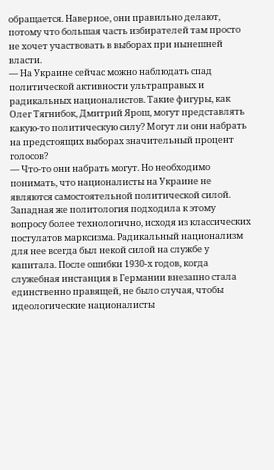обращается. Наверное, они правильно делают, потому что большая часть избирателей там просто не хочет участвовать в выборах при нынешней власти.
— На Украине сейчас можно наблюдать спад политической активности ультраправых и радикальных националистов. Такие фигуры, как Олег Тягнибок, Дмитрий Ярош, могут представлять какую-то политическую силу? Могут ли они набрать на предстоящих выборах значительный процент голосов?
— Что-то они набрать могут. Но необходимо понимать, что националисты на Украине не являются самостоятельной политической силой.
Западная же политология подходила к этому вопросу более технологично, исходя из классических постулатов марксизма. Радикальный национализм для нее всегда был некой силой на службе у капитала. После ошибки 1930‑х годов, когда служебная инстанция в Германии внезапно стала единственно правящей, не было случая, чтобы идеологические националисты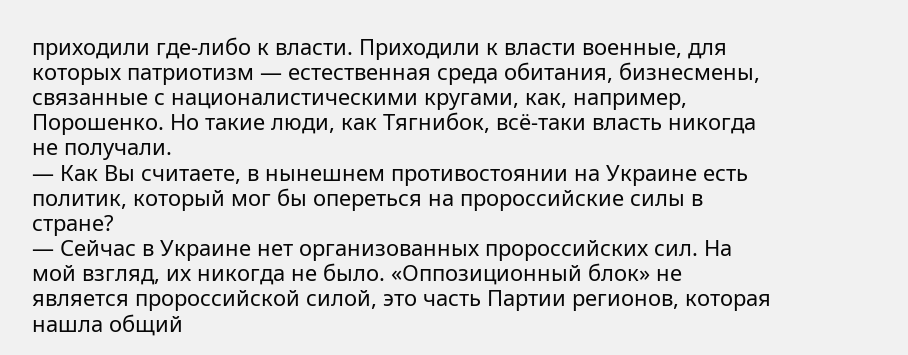приходили где-либо к власти. Приходили к власти военные, для которых патриотизм — естественная среда обитания, бизнесмены, связанные с националистическими кругами, как, например, Порошенко. Но такие люди, как Тягнибок, всё-таки власть никогда не получали.
— Как Вы считаете, в нынешнем противостоянии на Украине есть политик, который мог бы опереться на пророссийские силы в стране?
— Сейчас в Украине нет организованных пророссийских сил. На мой взгляд, их никогда не было. «Оппозиционный блок» не является пророссийской силой, это часть Партии регионов, которая нашла общий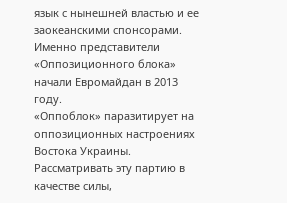язык с нынешней властью и ее заокеанскими спонсорами. Именно представители «Оппозиционного блока» начали Евромайдан в 2013 году.
«Оппоблок» паразитирует на оппозиционных настроениях Востока Украины. Рассматривать эту партию в качестве силы,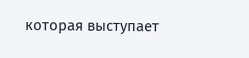которая выступает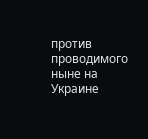против проводимого ныне на Украине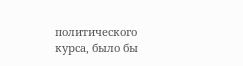политического курса, было бы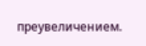преувеличением.